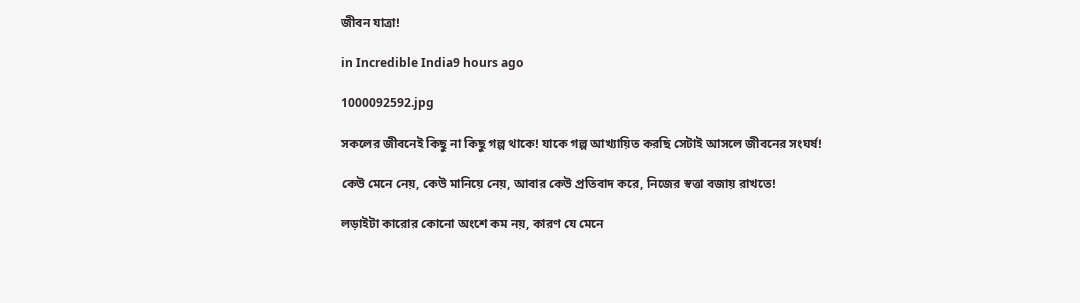জীবন যাত্রা!

in Incredible India9 hours ago

1000092592.jpg

সকলের জীবনেই কিছু না কিছু গল্প থাকে! যাকে গল্প আখ্যায়িত করছি সেটাই আসলে জীবনের সংঘর্ষ!

কেউ মেনে নেয়, কেউ মানিয়ে নেয়, আবার কেউ প্রতিবাদ করে, নিজের স্বত্তা বজায় রাখতে!

লড়াইটা কারোর কোনো অংশে কম নয়, কারণ যে মেনে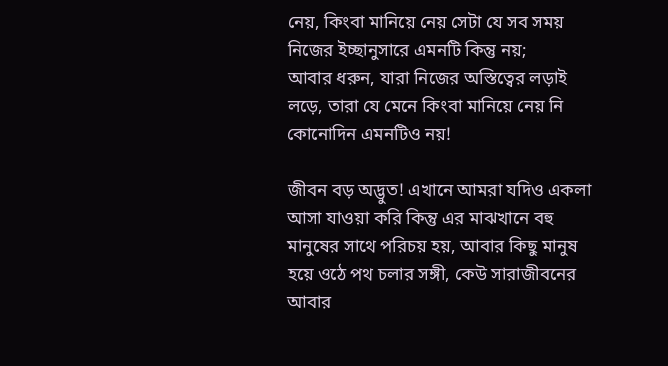নেয়, কিংবা মানিয়ে নেয় সেটা যে সব সময় নিজের ইচ্ছানুসারে এমনটি কিন্তু নয়;
আবার ধরুন, যারা নিজের অস্তিত্বের লড়াই লড়ে, তারা যে মেনে কিংবা মানিয়ে নেয় নি কোনোদিন এমনটিও নয়!

জীবন বড় অদ্ভুত! এখানে আমরা যদিও একলা আসা যাওয়া করি কিন্তু এর মাঝখানে বহু মানুষের সাথে পরিচয় হয়, আবার কিছু মানুষ হয়ে ওঠে পথ চলার সঙ্গী, কেউ সারাজীবনের আবার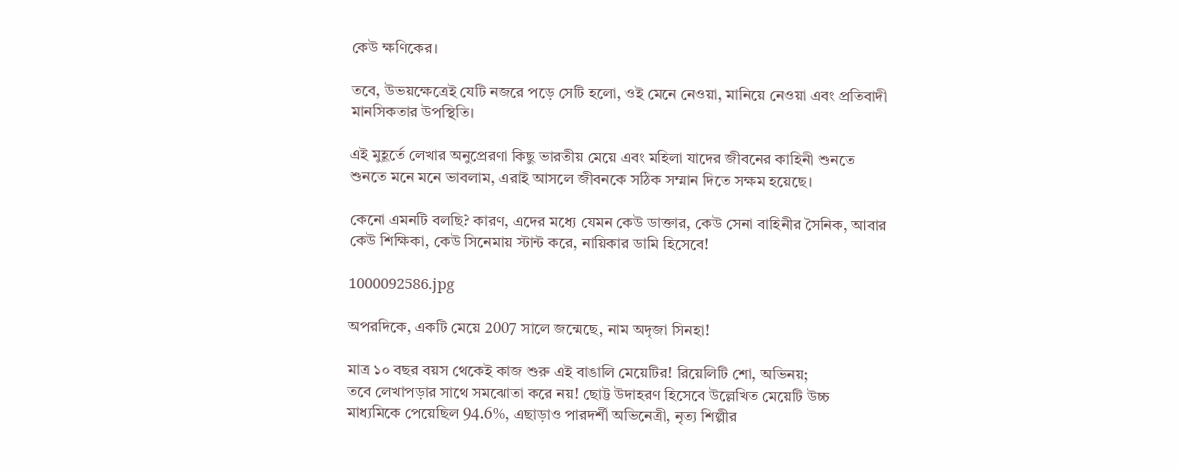কেউ ক্ষণিকের।

তবে, উভয়ক্ষেত্রেই যেটি নজরে পড়ে সেটি হলো, ওই মেনে নেওয়া, মানিয়ে নেওয়া এবং প্রতিবাদী মানসিকতার উপস্থিতি।

এই মুহূর্তে লেখার অনুপ্রেরণা কিছু ভারতীয় মেয়ে এবং মহিলা যাদের জীবনের কাহিনী শুনতে শুনতে মনে মনে ভাবলাম, এরাই আসলে জীবনকে সঠিক সম্মান দিতে সক্ষম হয়েছে।

কেনো এমনটি বলছি? কারণ, এদের মধ্যে যেমন কেউ ডাক্তার, কেউ সেনা বাহিনীর সৈনিক, আবার কেউ শিক্ষিকা, কেউ সিনেমায় স্টান্ট করে, নায়িকার ডামি হিসেবে!

1000092586.jpg

অপরদিকে, একটি মেয়ে 2007 সালে জন্মেছে, নাম অদৃজা সিনহা!

মাত্র ১০ বছর বয়স থেকেই কাজ শুরু এই বাঙালি মেয়েটির! রিয়েলিটি শো, অভিনয়;
তবে লেখাপড়ার সাথে সমঝোতা করে নয়! ছোট্ট উদাহরণ হিসেবে উল্লেখিত মেয়েটি উচ্চ মাধ্যমিকে পেয়েছিল 94.6%, এছাড়াও পারদর্শী অভিনেত্রী, নৃত্য শিল্পীর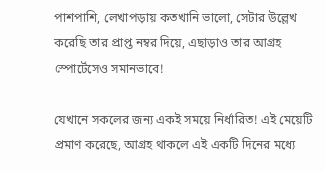পাশপাশি, লেখাপড়ায় কতখানি ভালো, সেটার উল্লেখ করেছি তার প্রাপ্ত নম্বর দিয়ে, এছাড়াও তার আগ্রহ স্পোর্টেসেও সমানভাবে!

যেখানে সকলের জন্য একই সময়ে নির্ধারিত! এই মেয়েটি প্রমাণ করেছে, আগ্রহ থাকলে এই একটি দিনের মধ্যে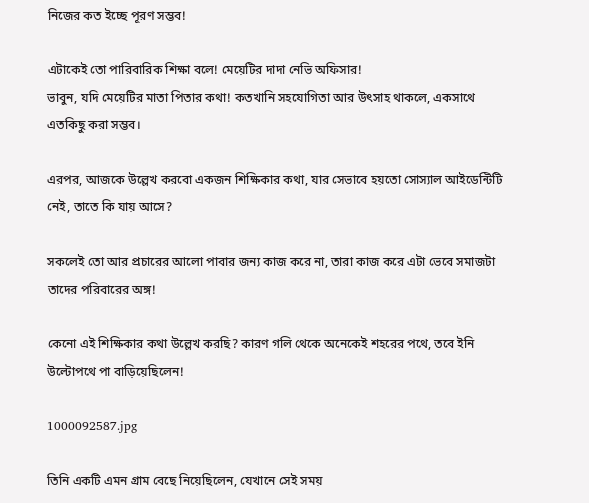নিজের কত ইচ্ছে পূরণ সম্ভব!

এটাকেই তো পারিবারিক শিক্ষা বলে! মেয়েটির দাদা নেভি অফিসার!
ভাবুন, যদি মেয়েটির মাতা পিতার কথা! কতখানি সহযোগিতা আর উৎসাহ থাকলে, একসাথে এতকিছু করা সম্ভব।

এরপর, আজকে উল্লেখ করবো একজন শিক্ষিকার কথা, যার সেভাবে হয়তো সোস্যাল আইডেন্টিটি নেই, তাতে কি যায় আসে?

সকলেই তো আর প্রচারের আলো পাবার জন্য কাজ করে না, তারা কাজ করে এটা ভেবে সমাজটা তাদের পরিবারের অঙ্গ!

কেনো এই শিক্ষিকার কথা উল্লেখ করছি? কারণ গলি থেকে অনেকেই শহরের পথে, তবে ইনি উল্টোপথে পা বাড়িয়েছিলেন!

1000092587.jpg

তিনি একটি এমন গ্রাম বেছে নিয়েছিলেন, যেখানে সেই সময়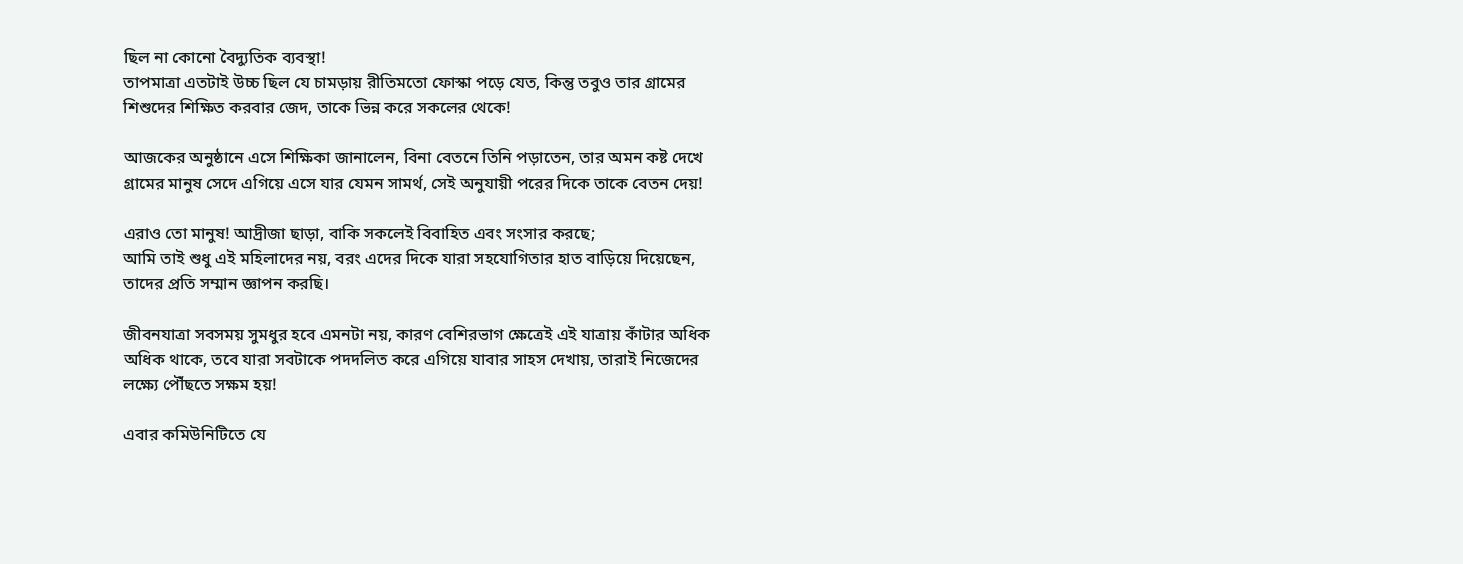ছিল না কোনো বৈদ্যুতিক ব্যবস্থা!
তাপমাত্রা এতটাই উচ্চ ছিল যে চামড়ায় রীতিমতো ফোস্কা পড়ে যেত, কিন্তু তবুও তার গ্রামের শিশুদের শিক্ষিত করবার জেদ, তাকে ভিন্ন করে সকলের থেকে!

আজকের অনুষ্ঠানে এসে শিক্ষিকা জানালেন, বিনা বেতনে তিনি পড়াতেন, তার অমন কষ্ট দেখে গ্রামের মানুষ সেদে এগিয়ে এসে যার যেমন সামর্থ, সেই অনুযায়ী পরের দিকে তাকে বেতন দেয়!

এরাও তো মানুষ! আদ্রীজা ছাড়া, বাকি সকলেই বিবাহিত এবং সংসার করছে;
আমি তাই শুধু এই মহিলাদের নয়, বরং এদের দিকে যারা সহযোগিতার হাত বাড়িয়ে দিয়েছেন, তাদের প্রতি সম্মান জ্ঞাপন করছি।

জীবনযাত্রা সবসময় সুমধুর হবে এমনটা নয়, কারণ বেশিরভাগ ক্ষেত্রেই এই যাত্রায় কাঁটার অধিক অধিক থাকে, তবে যারা সবটাকে পদদলিত করে এগিয়ে যাবার সাহস দেখায়, তারাই নিজেদের লক্ষ্যে পৌঁছতে সক্ষম হয়!

এবার কমিউনিটিতে যে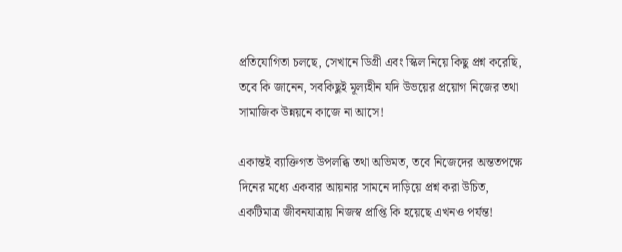প্রতিযোগিতা চলছে, সেখানে ডিগ্রী এবং স্কিল নিয়ে কিছু প্রশ্ন করেছি, তবে কি জানেন, সবকিছুই মূল্যহীন যদি উভয়ের প্রয়োগ নিজের তথা সামাজিক উন্নয়নে কাজে না আসে!

একান্তই ব্যাক্তিগত উপলব্ধি তথা অভিমত, তবে নিজেদের অন্ততপক্ষে দিনের মধ্যে একবার আয়নার সামনে দাড়িয়ে প্রশ্ন করা উচিত, একটিমাত্র জীবনযাত্রায় নিজস্ব প্রাপ্তি কি হয়েছে এখনও পর্যন্ত!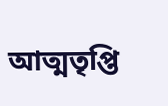আত্মতৃপ্তি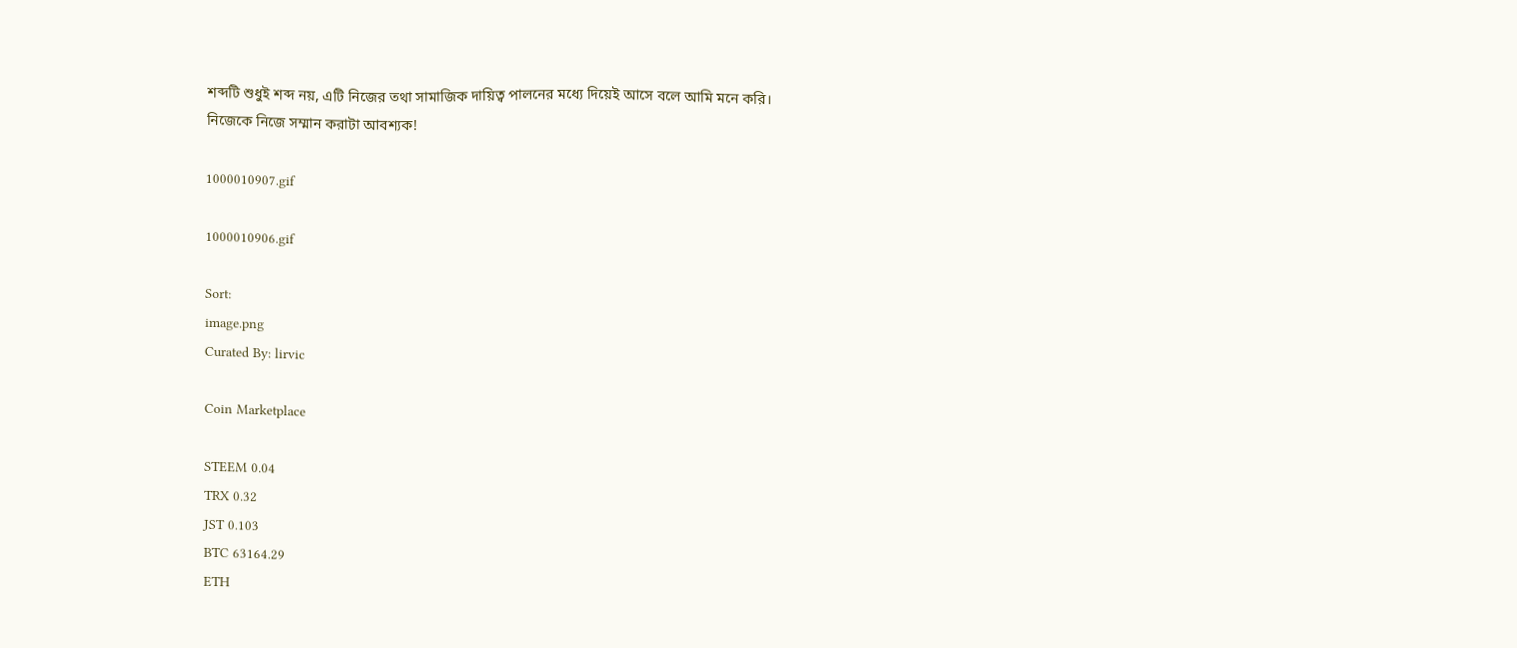শব্দটি শুধুই শব্দ নয়, এটি নিজের তথা সামাজিক দায়িত্ব পালনের মধ্যে দিয়েই আসে বলে আমি মনে করি।
নিজেকে নিজে সম্মান করাটা আবশ্যক!

1000010907.gif

1000010906.gif

Sort:
image.png
Curated By: lirvic

Coin Marketplace

STEEM 0.04
TRX 0.32
JST 0.103
BTC 63164.29
ETH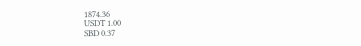1874.36
USDT 1.00
SBD 0.37